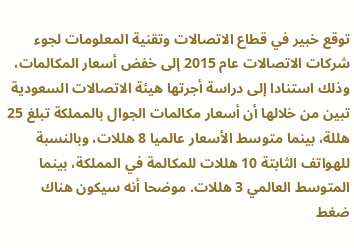توقع خبير في قطاع الاتصالات وتقنية المعلومات لجوء شركات الاتصالات عام 2015 إلى خفض أسعار المكالمات، وذلك استنادا إلى دراسة أجرتها هيئة الاتصالات السعودية تبين من خلالها أن أسعار مكالمات الجوال بالمملكة تبلغ 25 هللة، بينما متوسط الأسعار عالميا 8 هللات، وبالنسبة للهواتف الثابتة 10 هللات للمكالمة في المملكة، بينما المتوسط العالمي 3 هللات. موضحا أنه سيكون هناك ضغط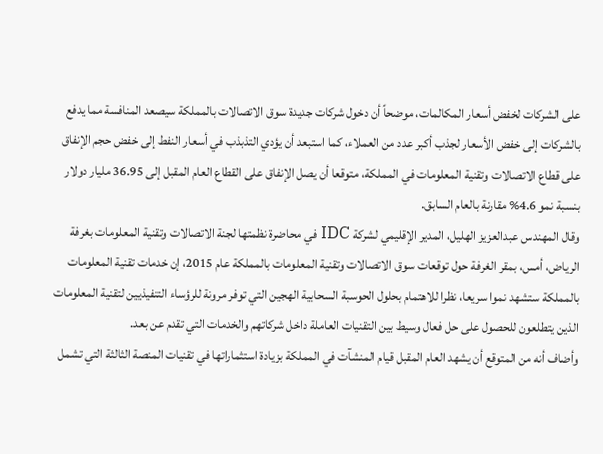على الشركات لخفض أسعار المكالمات، موضحاً أن دخول شركات جديدة سوق الاتصالات بالمملكة سيصعد المنافسة مما يدفع بالشركات إلى خفض الأسعار لجذب أكبر عدد من العملاء، كما استبعد أن يؤدي التذبذب في أسعار النفط إلى خفض حجم الإنفاق على قطاع الاتصالات وتقنية المعلومات في المملكة، متوقعا أن يصل الإنفاق على القطاع العام المقبل إلى 36.95 مليار دولار بنسبة نمو 4.6% مقارنة بالعام السابق.
وقال المهندس عبدالعزيز الهليل، المدير الإقليمي لشركة IDC في محاضرة نظمتها لجنة الاتصالات وتقنية المعلومات بغرفة الرياض، أمس، بمقر الغرفة حول توقعات سوق الاتصالات وتقنية المعلومات بالمملكة عام 2015، إن خدمات تقنية المعلومات بالمملكة ستشهد نموا سريعا، نظرا للاهتمام بحلول الحوسبة السحابية الهجين التي توفر مرونة للرؤساء التنفيذيين لتقنية المعلومات الذين يتطلعون للحصول على حل فعال وسيط بين التقنيات العاملة داخل شركاتهم والخدمات التي تقدم عن بعد.
وأضاف أنه من المتوقع أن يشهد العام المقبل قيام المنشآت في المملكة بزيادة استثماراتها في تقنيات المنصة الثالثة التي تشمل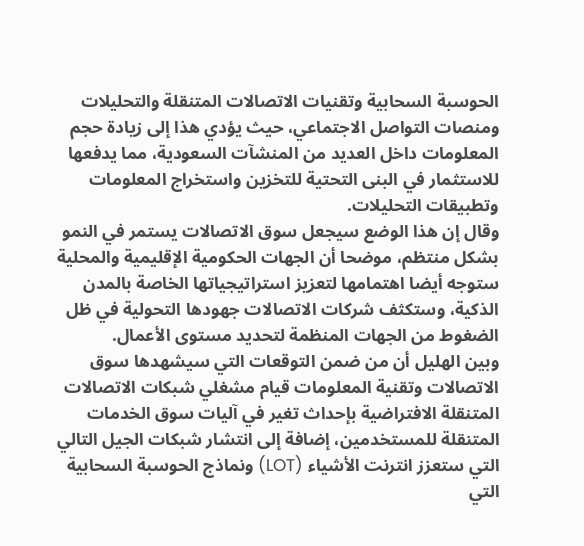الحوسبة السحابية وتقنيات الاتصالات المتنقلة والتحليلات ومنصات التواصل الاجتماعي، حيث يؤدي هذا إلى زيادة حجم المعلومات داخل العديد من المنشآت السعودية، مما يدفعها للاستثمار في البنى التحتية للتخزين واستخراج المعلومات وتطبيقات التحليلات.
وقال إن هذا الوضع سيجعل سوق الاتصالات يستمر في النمو بشكل منتظم، موضحا أن الجهات الحكومية الإقليمية والمحلية ستوجه أيضا اهتمامها لتعزيز استراتيجياتها الخاصة بالمدن الذكية، وستكثف شركات الاتصالات جهودها التحولية في ظل الضغوط من الجهات المنظمة لتحديد مستوى الأعمال.
وبين الهليل أن من ضمن التوقعات التي سيشهدها سوق الاتصالات وتقنية المعلومات قيام مشغلي شبكات الاتصالات المتنقلة الافتراضية بإحداث تغير في آليات سوق الخدمات المتنقلة للمستخدمين، إضافة إلى انتشار شبكات الجيل التالي التي ستعزز انترنت الأشياء (LOT) ونماذج الحوسبة السحابية التي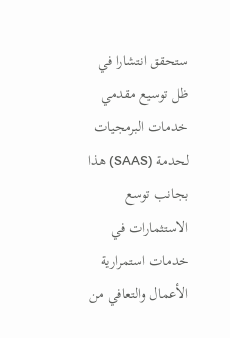ستحقق انتشارا في ظل توسيع مقدمي خدمات البرمجيات لحدمة (SAAS) هذا بجانب توسع الاستثمارات في خدمات استمرارية الأعمال والتعافي من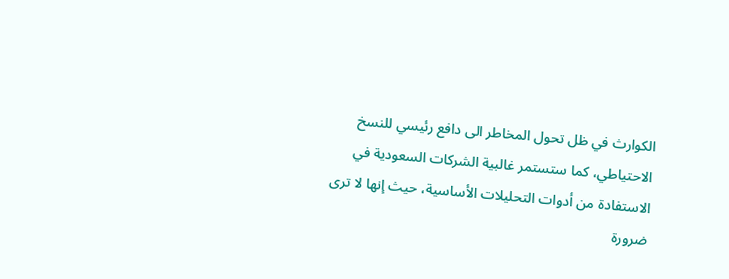الكوارث في ظل تحول المخاطر الى دافع رئيسي للنسخ الاحتياطي، كما ستستمر غالبية الشركات السعودية في الاستفادة من أدوات التحليلات الأساسية، حيث إنها لا ترى ضرورة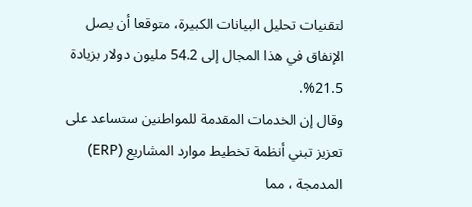لتقنيات تحليل البيانات الكبيرة، متوقعا أن يصل الإنفاق في هذا المجال إلى 54.2 مليون دولار بزيادة 21.5%.
وقال إن الخدمات المقدمة للمواطنين ستساعد على تعزيز تبني أنظمة تخطيط موارد المشاريع (ERP) المدمجة ، مما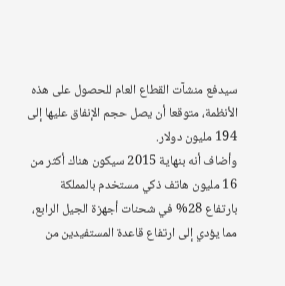سيدفع منشآت القطاع العام للحصول على هذه الأنظمة، متوقعا أن يصل حجم الإنفاق عليها إلى 194 مليون دولار.
وأضاف أنه بنهاية 2015 سيكون هناك أكثر من 16 مليون هاتف ذكي مستخدم بالمملكة بارتفاع 28% في شحنات أجهزة الجيل الرابع، مما يؤدي إلى ارتفاع قاعدة المستفيدين من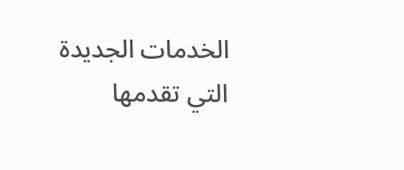الخدمات الجديدة التي تقدمها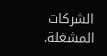الشركات المشغلة.